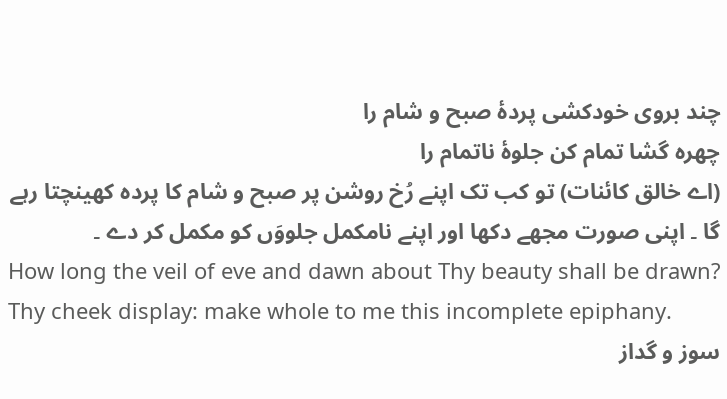چند بروی خودکشی پردهٔ صبح و شام را
چهره گشا تمام کن جلوهٔ ناتمام را
(اے خالق کائنات) تو کب تک اپنے رُخ روشن پر صبح و شام کا پردہ کھینچتا رہے گا ۔ اپنی صورت مجھے دکھا اور اپنے نامکمل جلووَں کو مکمل کر دے ۔
How long the veil of eve and dawn about Thy beauty shall be drawn? Thy cheek display: make whole to me this incomplete epiphany.
سوز و گداز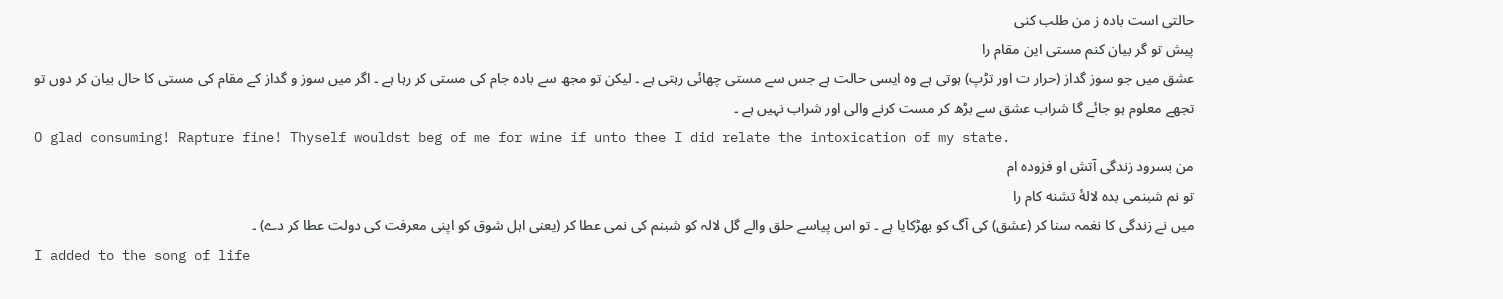حالتی است باده ز من طلب کنی
پیش تو گر بیان کنم مستی این مقام را
عشق میں جو سوز گداز (حرار ت اور تڑپ) ہوتی ہے وہ ایسی حالت ہے جس سے مستی چھائی رہتی ہے ۔ لیکن تو مجھ سے بادہ جام کی مستی کر رہا ہے ۔ اگر میں سوز و گداز کے مقام کی مستی کا حال بیان کر دوں تو تجھے معلوم ہو جائے گا شراب عشق سے بڑھ کر مست کرنے والی اور شراب نہیں ہے ۔
O glad consuming! Rapture fine! Thyself wouldst beg of me for wine if unto thee I did relate the intoxication of my state.
من بسرود زندگی آتش او فزوده ام
تو نم شبنمی بده لالهٔ تشنه کام را
میں نے زندگی کا نغمہ سنا کر (عشق) کی آگ کو بھڑکایا ہے ۔ تو اس پیاسے حلق والے گل لالہ کو شبنم کی نمی عطا کر (یعنی اہل شوق کو اپنی معرفت کی دولت عطا کر دے) ۔
I added to the song of life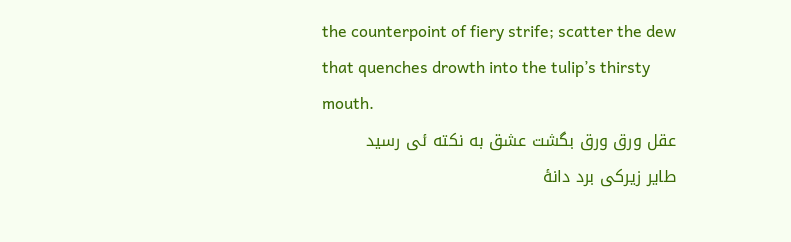the counterpoint of fiery strife; scatter the dew that quenches drowth into the tulip’s thirsty mouth.
عقل ورق ورق بگشت عشق به نکته ئی رسید
طایر زیرکی برد دانهٔ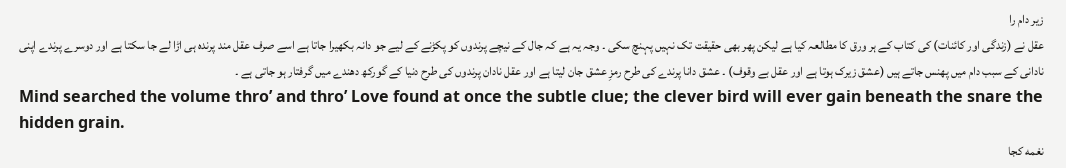زیر دام را
عقل نے (زندگی اور کائنات) کی کتاب کے ہر ورق کا مطالعہ کیا ہے لیکن پھر بھی حقیقت تک نہیں پہنچ سکی ۔ وجہ یہ ہے کہ جال کے نیچے پرندوں کو پکڑنے کے لیے جو دانہ بکھیرا جاتا ہے اسے صرف عقل مند پرندہ ہی اڑا لے جا سکتا ہے اور دوسرے پرندے اپنی نادانی کے سبب دام میں پھنس جاتے ہیں (عشق زیرک ہوتا ہے اور عقل بے وقوف) ۔ عشق دانا پرندے کی طرح رمزِ عشق جان لیتا ہے اور عقل نادان پرندوں کی طرح دنیا کے گورکھ دھندے میں گرفتار ہو جاتی ہے ۔
Mind searched the volume thro’ and thro’ Love found at once the subtle clue; the clever bird will ever gain beneath the snare the hidden grain.
نغمه کجا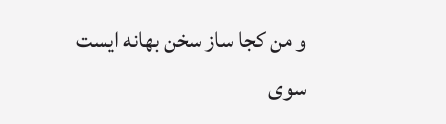و من کجا ساز سخن بهانه ایست
سوی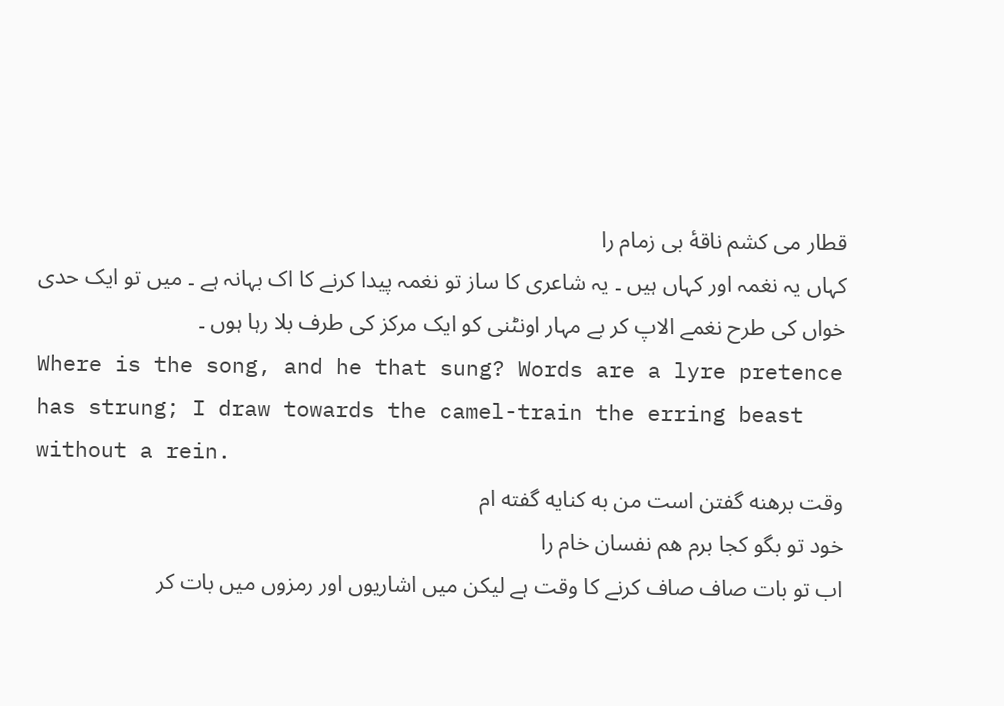قطار می کشم ناقهٔ بی زمام را
کہاں یہ نغمہ اور کہاں ہیں ۔ یہ شاعری کا ساز تو نغمہ پیدا کرنے کا اک بہانہ ہے ۔ میں تو ایک حدی خواں کی طرح نغمے الاپ کر بے مہار اونٹنی کو ایک مرکز کی طرف بلا رہا ہوں ۔
Where is the song, and he that sung? Words are a lyre pretence has strung; I draw towards the camel-train the erring beast without a rein.
وقت برهنه گفتن است من به کنایه گفته ام
خود تو بگو کجا برم هم نفسان خام را
اب تو بات صاف صاف کرنے کا وقت ہے لیکن میں اشاریوں اور رمزوں میں بات کر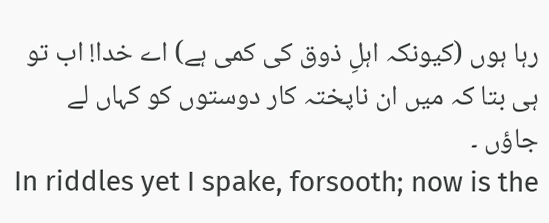رہا ہوں (کیونکہ اہلِ ذوق کی کمی ہے) اے خدا! اب تو ہی بتا کہ میں ان ناپختہ کار دوستوں کو کہاں لے جاؤں ۔
In riddles yet I spake, forsooth; now is the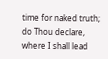time for naked truth; do Thou declare, where I shall lead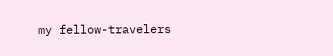my fellow-travelers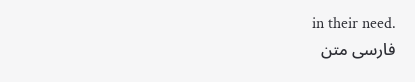in their need.
فارسی متن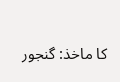کا ماخذ: گنجور